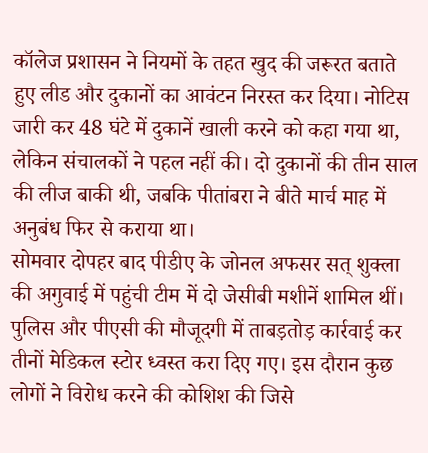कॉलेज प्रशासन ने नियमों के तहत खुद की जरूरत बताते हुए लीड और दुकानों का आवंटन निरस्त कर दिया। नोटिस जारी कर 48 घंटे में दुकानें खाली करने को कहा गया था, लेकिन संचालकों ने पहल नहीं की। दो दुकानों की तीन साल की लीज बाकी थी, जबकि पीतांबरा ने बीते मार्च माह में अनुबंध फिर से कराया था।
सोमवार दोपहर बाद पीडीए के जोनल अफसर सत् शुक्ला की अगुवाई में पहुंची टीम में दो जेसीबी मशीनें शामिल थीं। पुलिस और पीएसी की मौजूदगी में ताबड़तोड़ कार्रवाई कर तीनों मेडिकल स्टोर ध्वस्त करा दिए गए। इस दौरान कुछ लोगों ने विरोध करने की कोशिश की जिसे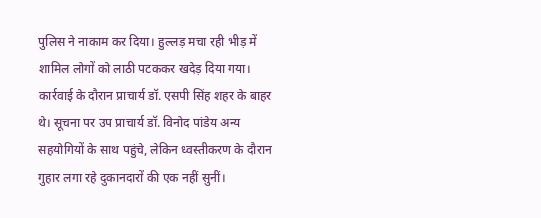पुलिस ने नाकाम कर दिया। हुल्लड़ मचा रही भीड़ में शामिल लोगों को लाठी पटककर खदेड़ दिया गया।
कार्रवाई के दौरान प्राचार्य डॉ. एसपी सिंह शहर के बाहर थे। सूचना पर उप प्राचार्य डॉ. विनोद पांडेय अन्य सहयोगियों के साथ पहुंचे, लेकिन ध्वस्तीकरण के दौरान गुहार लगा रहे दुकानदारों की एक नहीं सुनीं।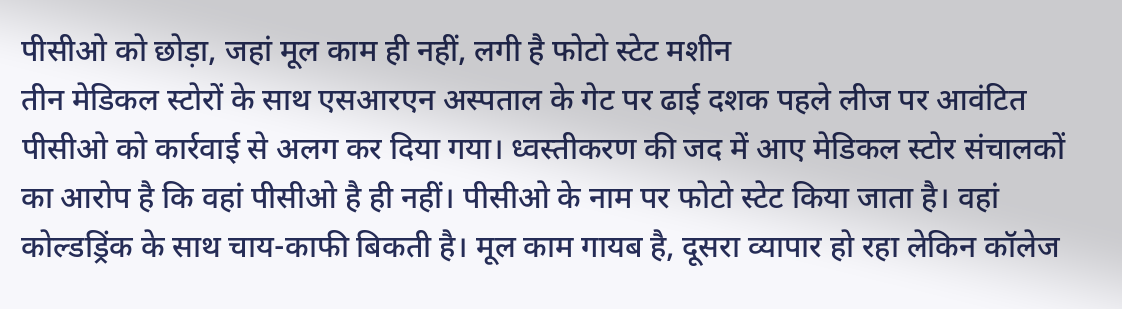पीसीओ को छोड़ा, जहां मूल काम ही नहीं, लगी है फोटो स्टेट मशीन
तीन मेडिकल स्टोरों के साथ एसआरएन अस्पताल के गेट पर ढाई दशक पहले लीज पर आवंटित पीसीओ को कार्रवाई से अलग कर दिया गया। ध्वस्तीकरण की जद में आए मेडिकल स्टोर संचालकों का आरोप है कि वहां पीसीओ है ही नहीं। पीसीओ के नाम पर फोटो स्टेट किया जाता है। वहां कोल्डड्रिंक के साथ चाय-काफी बिकती है। मूल काम गायब है, दूसरा व्यापार हो रहा लेकिन कॉलेज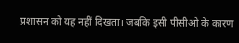प्रशासन को यह नहीं दिखता। जबकि इसी पीसीओ के कारण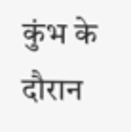कुंभ के दौरान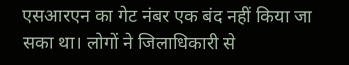एसआरएन का गेट नंबर एक बंद नहीं किया जा सका था। लोगों ने जिलाधिकारी से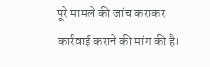पूरे मामले की जांच कराकर कार्रवाई कराने की मांग की है।